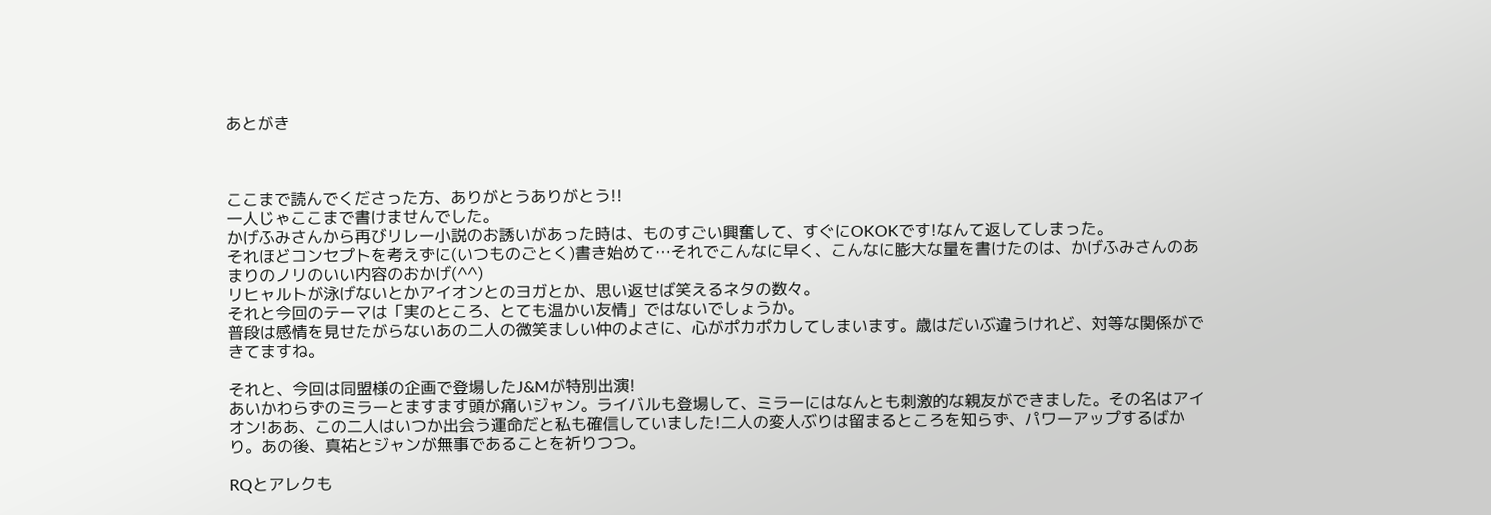あとがき



ここまで読んでくださった方、ありがとうありがとう!!
一人じゃここまで書けませんでした。
かげふみさんから再びリレー小説のお誘いがあった時は、ものすごい興奮して、すぐにOKOKです!なんて返してしまった。
それほどコンセプトを考えずに(いつものごとく)書き始めて…それでこんなに早く、こんなに膨大な量を書けたのは、かげふみさんのあまりのノリのいい内容のおかげ(^^)
リヒャルトが泳げないとかアイオンとのヨガとか、思い返せば笑えるネタの数々。
それと今回のテーマは「実のところ、とても温かい友情」ではないでしょうか。
普段は感情を見せたがらないあの二人の微笑ましい仲のよさに、心がポカポカしてしまいます。歳はだいぶ違うけれど、対等な関係ができてますね。

それと、今回は同盟様の企画で登場したJ&Mが特別出演!
あいかわらずのミラーとますます頭が痛いジャン。ライバルも登場して、ミラーにはなんとも刺激的な親友ができました。その名はアイオン!ああ、この二人はいつか出会う運命だと私も確信していました!二人の変人ぶりは留まるところを知らず、パワーアップするばかり。あの後、真祐とジャンが無事であることを祈りつつ。

RQとアレクも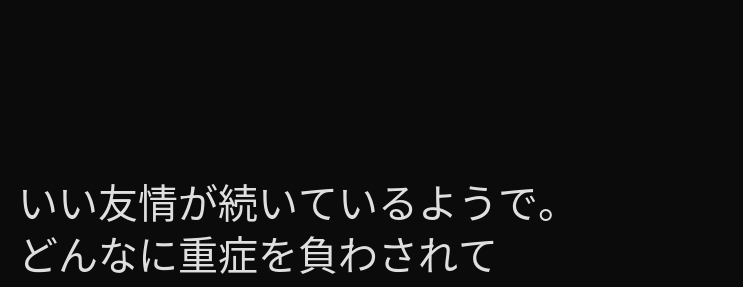いい友情が続いているようで。
どんなに重症を負わされて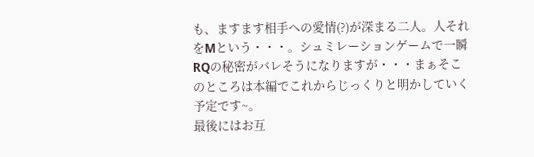も、ますます相手への愛情(?)が深まる二人。人それをMという・・・。シュミレーションゲームで一瞬RQの秘密がバレそうになりますが・・・まぁそこのところは本編でこれからじっくりと明かしていく予定です~。
最後にはお互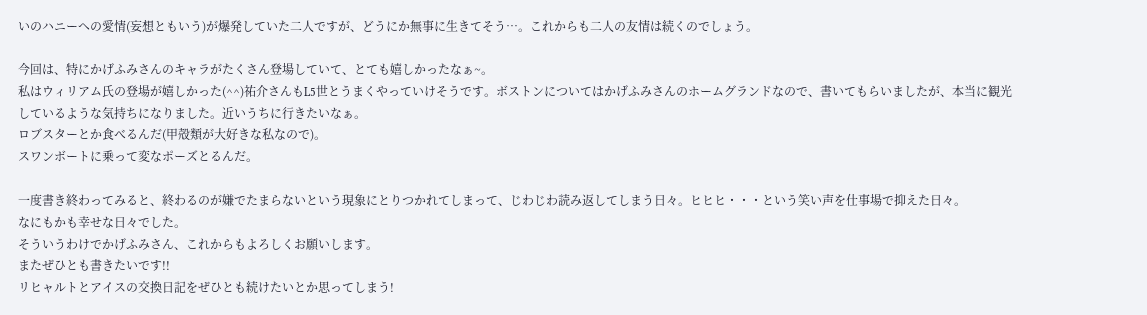いのハニーへの愛情(妄想ともいう)が爆発していた二人ですが、どうにか無事に生きてそう…。これからも二人の友情は続くのでしょう。

今回は、特にかげふみさんのキャラがたくさん登場していて、とても嬉しかったなぁ~。
私はウィリアム氏の登場が嬉しかった(^^)祐介さんもL5世とうまくやっていけそうです。ボストンについてはかげふみさんのホームグランドなので、書いてもらいましたが、本当に観光しているような気持ちになりました。近いうちに行きたいなぁ。
ロブスターとか食べるんだ(甲殻類が大好きな私なので)。
スワンボートに乗って変なポーズとるんだ。

一度書き終わってみると、終わるのが嫌でたまらないという現象にとりつかれてしまって、じわじわ読み返してしまう日々。ヒヒヒ・・・という笑い声を仕事場で抑えた日々。
なにもかも幸せな日々でした。
そういうわけでかげふみさん、これからもよろしくお願いします。
またぜひとも書きたいです!!
リヒャルトとアイスの交換日記をぜひとも続けたいとか思ってしまう!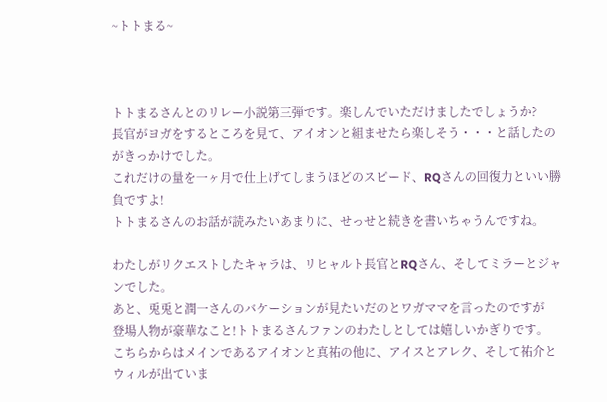~トトまる~



トトまるさんとのリレー小説第三弾です。楽しんでいただけましたでしょうか?
長官がヨガをするところを見て、アイオンと組ませたら楽しそう・・・と話したのがきっかけでした。
これだけの量を一ヶ月で仕上げてしまうほどのスピード、RQさんの回復力といい勝負ですよ!
トトまるさんのお話が読みたいあまりに、せっせと続きを書いちゃうんですね。

わたしがリクエストしたキャラは、リヒャルト長官とRQさん、そしてミラーとジャンでした。
あと、兎兎と潤一さんのバケーションが見たいだのとワガママを言ったのですが
登場人物が豪華なこと!トトまるさんファンのわたしとしては嬉しいかぎりです。
こちらからはメインであるアイオンと真祐の他に、アイスとアレク、そして祐介とウィルが出ていま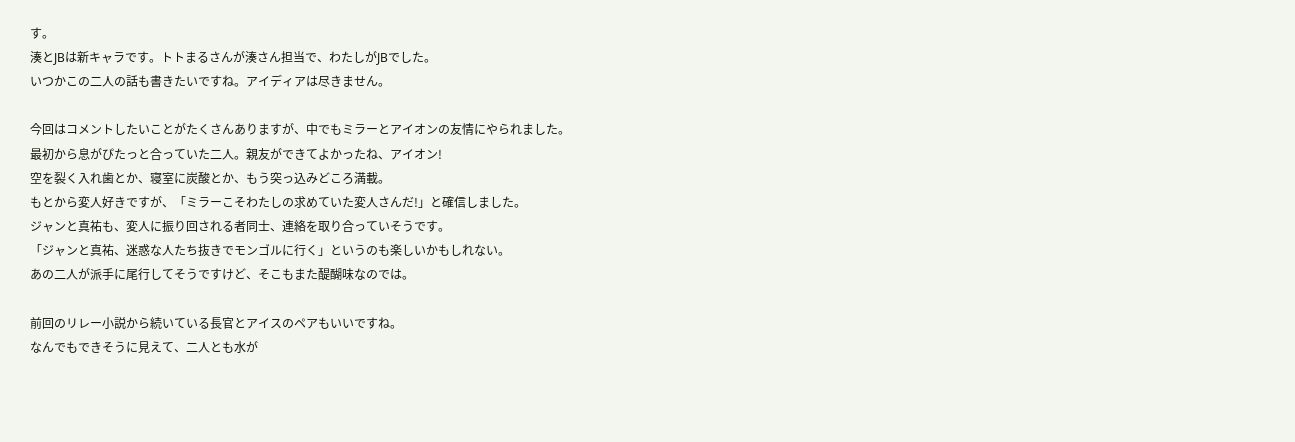す。
湊とJBは新キャラです。トトまるさんが湊さん担当で、わたしがJBでした。
いつかこの二人の話も書きたいですね。アイディアは尽きません。

今回はコメントしたいことがたくさんありますが、中でもミラーとアイオンの友情にやられました。
最初から息がぴたっと合っていた二人。親友ができてよかったね、アイオン!
空を裂く入れ歯とか、寝室に炭酸とか、もう突っ込みどころ満載。
もとから変人好きですが、「ミラーこそわたしの求めていた変人さんだ!」と確信しました。
ジャンと真祐も、変人に振り回される者同士、連絡を取り合っていそうです。
「ジャンと真祐、迷惑な人たち抜きでモンゴルに行く」というのも楽しいかもしれない。
あの二人が派手に尾行してそうですけど、そこもまた醍醐味なのでは。

前回のリレー小説から続いている長官とアイスのペアもいいですね。
なんでもできそうに見えて、二人とも水が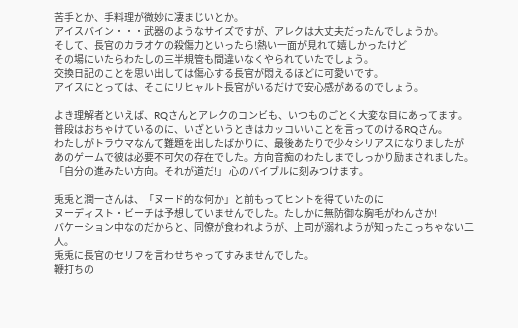苦手とか、手料理が微妙に凄まじいとか。
アイスバイン・・・武器のようなサイズですが、アレクは大丈夫だったんでしょうか。
そして、長官のカラオケの殺傷力といったら!熱い一面が見れて嬉しかったけど
その場にいたらわたしの三半規管も間違いなくやられていたでしょう。
交換日記のことを思い出しては傷心する長官が悶えるほどに可愛いです。
アイスにとっては、そこにリヒャルト長官がいるだけで安心感があるのでしょう。

よき理解者といえば、RQさんとアレクのコンビも、いつものごとく大変な目にあってます。
普段はおちゃけているのに、いざというときはカッコいいことを言ってのけるRQさん。
わたしがトラウマなんて難題を出したばかりに、最後あたりで少々シリアスになりましたが
あのゲームで彼は必要不可欠の存在でした。方向音痴のわたしまでしっかり励まされました。
「自分の進みたい方向。それが道だ!」 心のバイブルに刻みつけます。

兎兎と潤一さんは、「ヌード的な何か」と前もってヒントを得ていたのに
ヌーディスト・ビーチは予想していませんでした。たしかに無防御な胸毛がわんさか!
バケーション中なのだからと、同僚が食われようが、上司が溺れようが知ったこっちゃない二人。
兎兎に長官のセリフを言わせちゃってすみませんでした。
鞭打ちの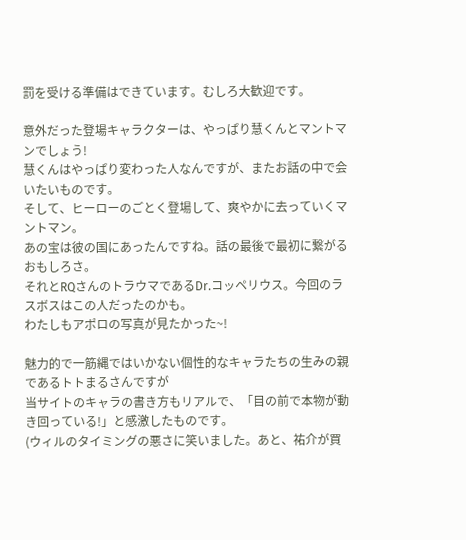罰を受ける準備はできています。むしろ大歓迎です。

意外だった登場キャラクターは、やっぱり慧くんとマントマンでしょう!
慧くんはやっぱり変わった人なんですが、またお話の中で会いたいものです。
そして、ヒーローのごとく登場して、爽やかに去っていくマントマン。
あの宝は彼の国にあったんですね。話の最後で最初に繋がるおもしろさ。
それとRQさんのトラウマであるDr.コッペリウス。今回のラスボスはこの人だったのかも。
わたしもアポロの写真が見たかった~!

魅力的で一筋縄ではいかない個性的なキャラたちの生みの親であるトトまるさんですが
当サイトのキャラの書き方もリアルで、「目の前で本物が動き回っている!」と感激したものです。
(ウィルのタイミングの悪さに笑いました。あと、祐介が買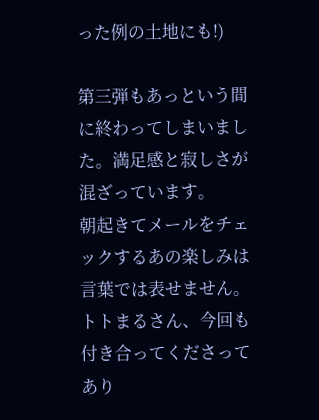った例の土地にも!)

第三弾もあっという間に終わってしまいました。満足感と寂しさが混ざっています。
朝起きてメールをチェックするあの楽しみは言葉では表せません。
トトまるさん、今回も付き合ってくださってあり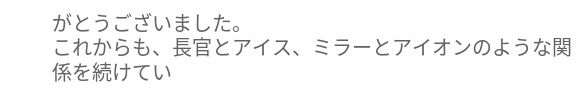がとうございました。
これからも、長官とアイス、ミラーとアイオンのような関係を続けてい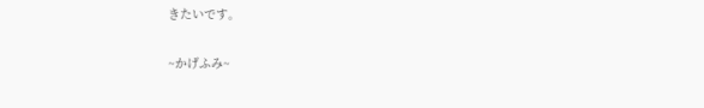きたいです。

~かげふみ~